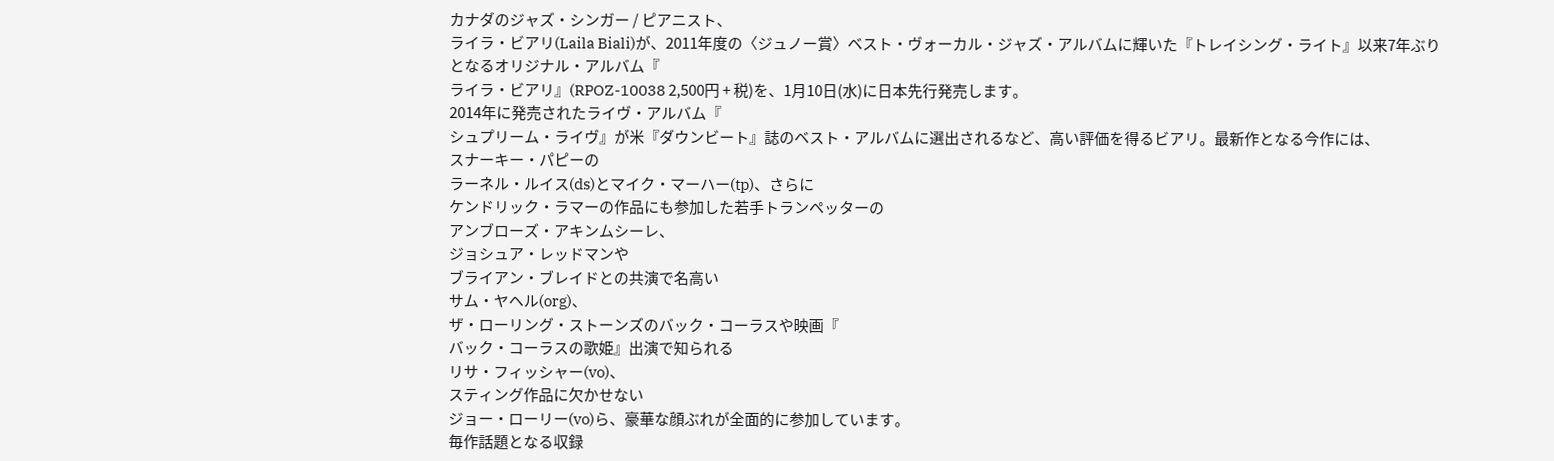カナダのジャズ・シンガー / ピアニスト、
ライラ・ビアリ(Laila Biali)が、2011年度の〈ジュノー賞〉ベスト・ヴォーカル・ジャズ・アルバムに輝いた『トレイシング・ライト』以来7年ぶりとなるオリジナル・アルバム『
ライラ・ビアリ』(RPOZ-10038 2,500円 + 税)を、1月10日(水)に日本先行発売します。
2014年に発売されたライヴ・アルバム『
シュプリーム・ライヴ』が米『ダウンビート』誌のベスト・アルバムに選出されるなど、高い評価を得るビアリ。最新作となる今作には、
スナーキー・パピーの
ラーネル・ルイス(ds)とマイク・マーハー(tp)、さらに
ケンドリック・ラマーの作品にも参加した若手トランペッターの
アンブローズ・アキンムシーレ、
ジョシュア・レッドマンや
ブライアン・ブレイドとの共演で名高い
サム・ヤヘル(org)、
ザ・ローリング・ストーンズのバック・コーラスや映画『
バック・コーラスの歌姫』出演で知られる
リサ・フィッシャー(vo)、
スティング作品に欠かせない
ジョー・ローリー(vo)ら、豪華な顔ぶれが全面的に参加しています。
毎作話題となる収録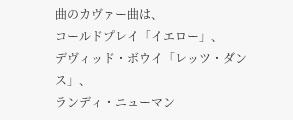曲のカヴァー曲は、
コールドプレイ「イエロー」、
デヴィッド・ボウイ「レッツ・ダンス」、
ランディ・ニューマン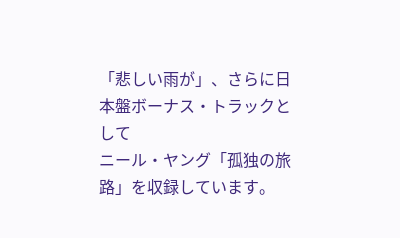「悲しい雨が」、さらに日本盤ボーナス・トラックとして
ニール・ヤング「孤独の旅路」を収録しています。